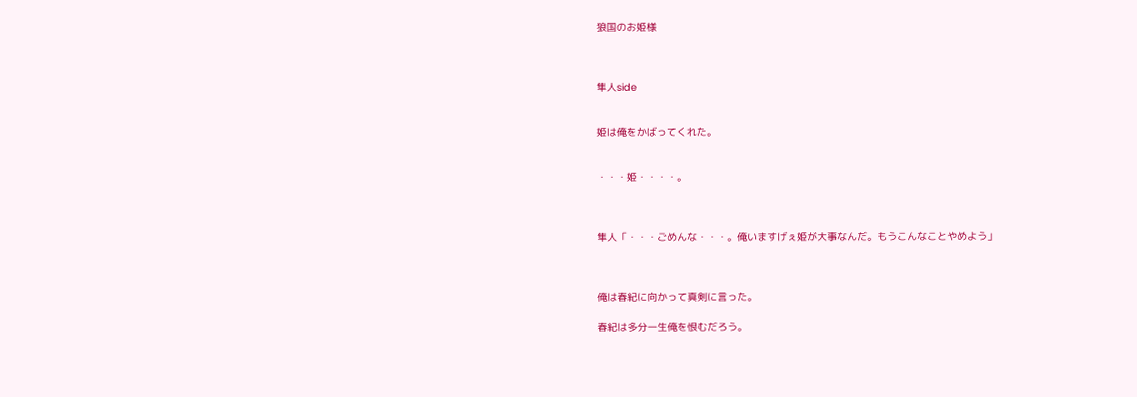狼国のお姫様



隼人side


姫は俺をかばってくれた。


・・・姫・・・・。



隼人「・・・ごめんな・・・。俺いますげぇ姫が大事なんだ。もうこんなことやめよう」



俺は春紀に向かって真剣に言った。

春紀は多分一生俺を恨むだろう。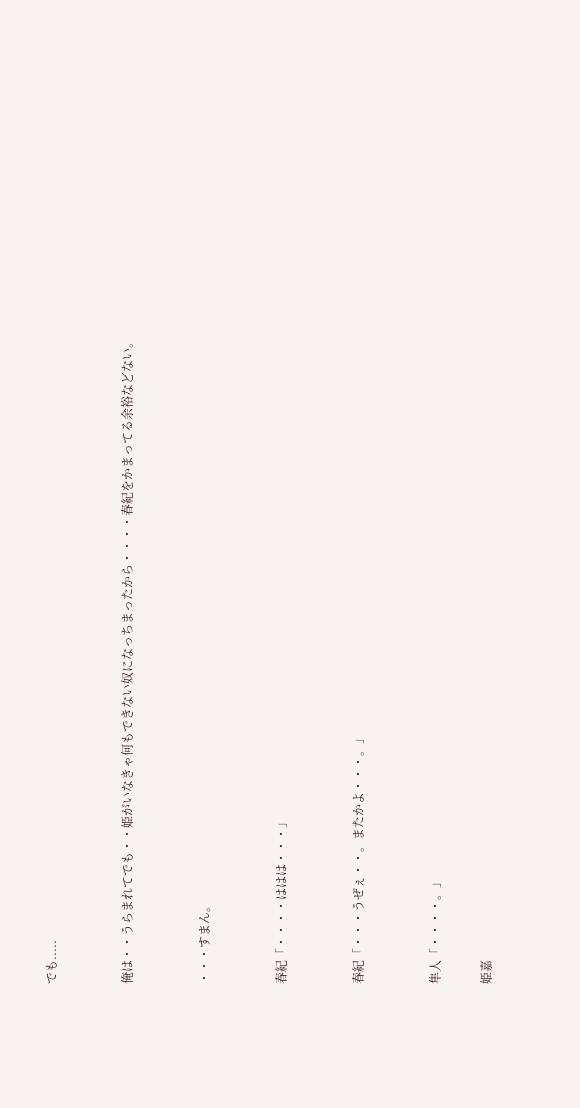でも.....


俺は・・うらまれてでも・・姫がいなきゃ何もできない奴になっちまったから・・・・春紀をかまってる余裕などない。


・・・すまん。


春紀「・・・・ははは・・・」


春紀「・・・うぜぇ・・。またかよ・・・。」


隼人「・・・・。」

姫嘉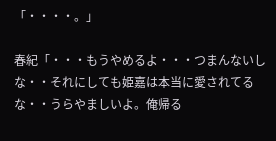「・・・・。」

春紀「・・・もうやめるよ・・・つまんないしな・・それにしても姫嘉は本当に愛されてるな・・うらやましいよ。俺帰る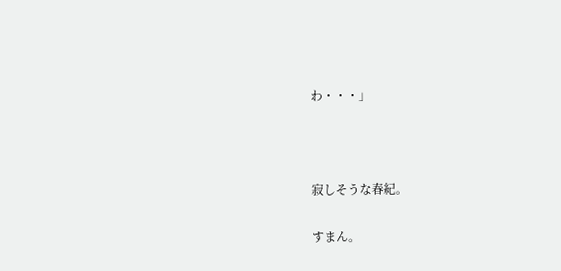わ・・・」



寂しそうな春紀。

すまん。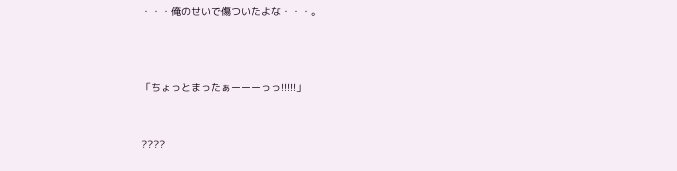・・・俺のせいで傷ついたよな・・・。



「ちょっとまったぁーーーっっ!!!!!」


????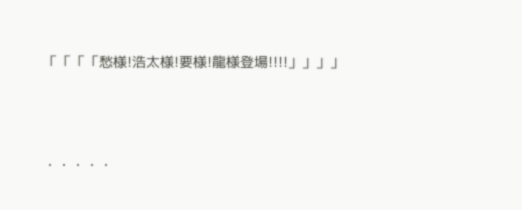「「「「愁様!浩太様!要様!龍様登場!!!!」」」」



・・・・・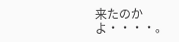来たのかよ・・・・。